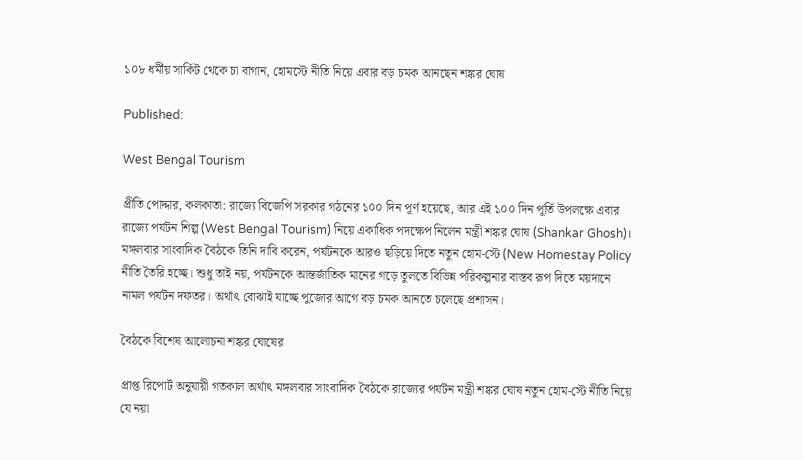১০৮ ধর্মীয় সার্কিট থেকে চা বাগান, হোমস্টে নীতি নিয়ে এবার বড় চমক আনছেন শঙ্কর ঘোষ

Published:

West Bengal Tourism

প্রীতি পোদ্দার, কলকাতা: রাজ্যে বিজেপি সরকার গঠনের ১০০ দিন পূর্ণ হয়েছে, আর এই ১০০ দিন পূর্তি উপলক্ষে এবার রাজ্যে পর্যটন শিল্প (West Bengal Tourism) নিয়ে একাধিক পদক্ষেপ নিলেন মন্ত্রী শঙ্কর ঘোষ (Shankar Ghosh)। মঙ্গলবার সাংবাদিক বৈঠকে তিনি দাবি করেন, পর্যটনকে আরও ছড়িয়ে দিতে নতুন হোম-স্টে (New Homestay Policy নীতি তৈরি হচ্ছে। শুধু তাই নয়, পর্যটনকে আন্তর্জাতিক মানের গড়ে তুলতে বিভিন্ন পরিকল্পনার বাস্তব রূপ দিতে ময়দানে নামল পর্যটন দফতর। অর্থাৎ বোঝাই যাচ্ছে পুজোর আগে বড় চমক আনতে চলেছে প্রশাসন।

বৈঠকে বিশেষ আলোচনা শঙ্কর ঘোষের

প্রাপ্ত রিপোর্ট অনুযায়ী গতকাল অর্থাৎ মঙ্গলবার সাংবাদিক বৈঠকে রাজ্যের পর্যটন মন্ত্রী শঙ্কর ঘোষ নতুন হোম-স্টে নীতি নিয়ে যে নয়া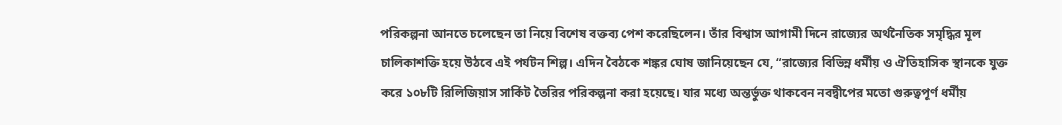পরিকল্পনা আনতে চলেছেন তা নিয়ে বিশেষ বক্তব্য পেশ করেছিলেন। তাঁর বিশ্বাস আগামী দিনে রাজ্যের অর্থনৈতিক সমৃদ্ধির মূল চালিকাশক্তি হয়ে উঠবে এই পর্যটন শিল্প। এদিন বৈঠকে শঙ্কর ঘোষ জানিয়েছেন যে, “রাজ্যের বিভিন্ন ধর্মীয় ও ঐতিহাসিক স্থানকে যুক্ত করে ১০৮টি রিলিজিয়াস সার্কিট তৈরির পরিকল্পনা করা হয়েছে। যার মধ্যে অন্তর্ভুক্ত থাকবেন নবদ্বীপের মতো গুরুত্বপূর্ণ ধর্মীয়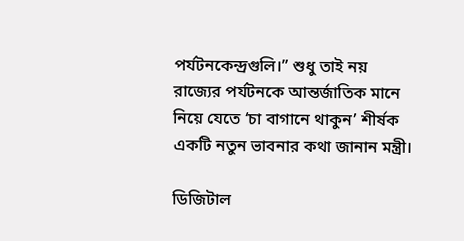পর্যটনকেন্দ্রগুলি।” শুধু তাই নয় রাজ্যের পর্যটনকে আন্তর্জাতিক মানে নিয়ে যেতে ‘চা বাগানে থাকুন’ শীর্ষক একটি নতুন ভাবনার কথা জানান মন্ত্রী।

ডিজিটাল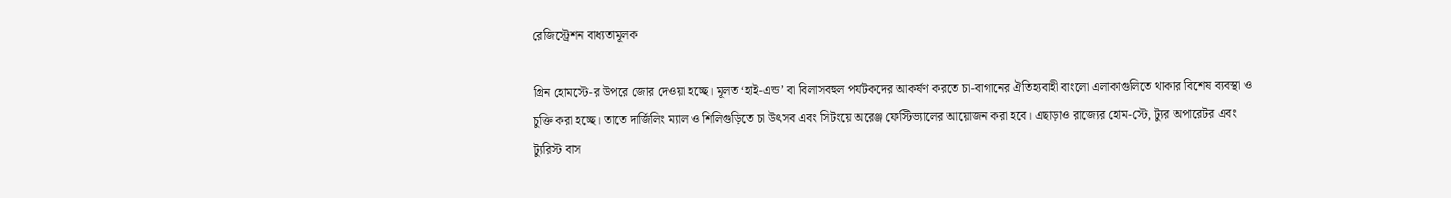রেজিস্ট্রেশন বাধ্যতামূলক

গ্রিন হোমস্টে-র উপরে জোর দেওয়া হচ্ছে। মূলত ‘হাই-এন্ড’ বা বিলাসবহুল পর্যটকদের আকর্ষণ করতে চা-বাগানের ঐতিহ্যবাহী বাংলো এলাকাগুলিতে থাকার বিশেষ ব্যবস্থা ও চুক্তি করা হচ্ছে। তাতে দার্জিলিং ম্যাল ও শিলিগুড়িতে চা উৎসব এবং সিটংয়ে অরেঞ্জ ফেস্টিভ্যালের আয়োজন করা হবে। এছাড়াও রাজ্যের হোম-স্টে, ট্যুর অপারেটর এবং ট্যুরিস্ট বাস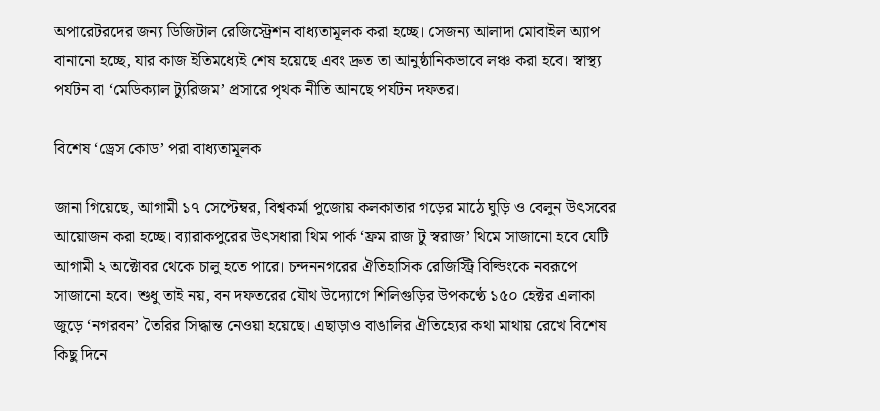অপারেটরদের জন্য ডিজিটাল রেজিস্ট্রেশন বাধ্যতামূলক করা হচ্ছে। সেজন্য আলাদা মোবাইল অ্যাপ বানানো হচ্ছে, যার কাজ ইতিমধ্যেই শেষ হয়েছে এবং দ্রুত তা আনুষ্ঠানিকভাবে লঞ্চ করা হবে। স্বাস্থ্য পর্যটন বা ‘মেডিক্যাল ট্যুরিজম’ প্রসারে পৃথক নীতি আনছে পর্যটন দফতর।

বিশেষ ‘ড্রেস কোড’ পরা বাধ্যতামূলক

জানা গিয়েছে, আগামী ১৭ সেপ্টেম্বর, বিশ্বকর্মা পুজোয় কলকাতার গড়ের মাঠে ঘুড়ি ও বেলুন উৎসবের আয়োজন করা হচ্ছে। ব্যারাকপুরের উৎসধারা থিম পার্ক ‘ফ্রম রাজ টু স্বরাজ’ থিমে সাজানো হবে যেটি আগামী ২ অক্টোবর থেকে চালু হতে পারে। চন্দননগরের ঐতিহাসিক রেজিস্ট্রি বিল্ডিংকে নবরূপে সাজানো হবে। শুধু তাই নয়, বন দফতরের যৌথ উদ্যোগে শিলিগুড়ির উপকণ্ঠে ১৫০ হেক্টর এলাকা জুড়ে ‘নগরবন’ তৈরির সিদ্ধান্ত নেওয়া হয়েছে। এছাড়াও বাঙালির ঐতিহ্যের কথা মাথায় রেখে বিশেষ কিছু দিনে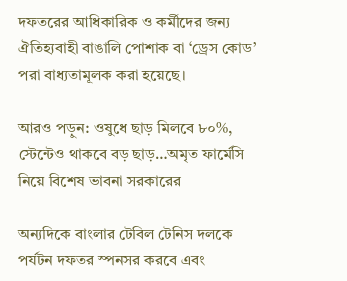দফতরের আধিকারিক ও কর্মীদের জন্য ঐতিহ্যবাহী বাঙালি পোশাক বা ‘ড্রেস কোড’ পরা বাধ্যতামূলক করা হয়েছে।

আরও পড়ুন: ওষুধে ছাড় মিলবে ৮০%, স্টেন্টেও থাকবে বড় ছাড়…অমৃত ফার্মেসি নিয়ে বিশেষ ভাবনা সরকারের

অন্যদিকে বাংলার টেবিল টেনিস দলকে পর্যটন দফতর স্পনসর করবে এবং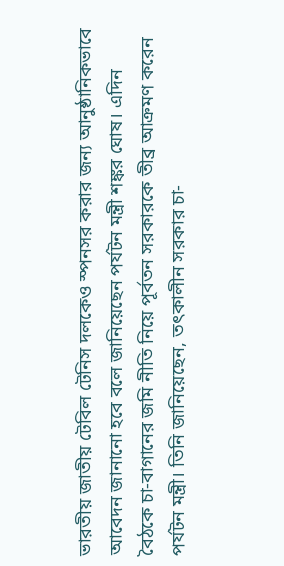ভারতীয় জাতীয় টেবিল টেনিস দলকেও স্পনসর করার জন্য আনুষ্ঠানিকভাবে আবেদন জানানো হবে বলে জানিয়েছেন পর্যটন মন্ত্রী শঙ্কর ঘোষ। এদিন বৈঠকে চা-বাগানের জমি নীতি নিয়ে পূর্বতন সরকারকে তীব্র আক্রমণ করেন পর্যটন মন্ত্রী। তিনি জানিয়েছেন, তৎকালীন সরকার চা-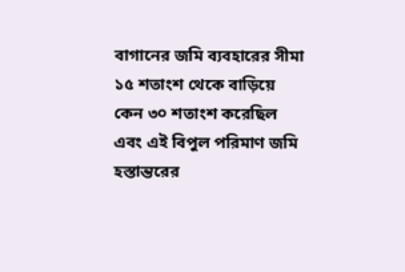বাগানের জমি ব্যবহারের সীমা ১৫ শতাংশ থেকে বাড়িয়ে কেন ৩০ শতাংশ করেছিল এবং এই বিপুল পরিমাণ জমি হস্তান্তরের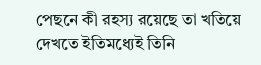পেছনে কী রহস্য রয়েছে তা খতিয়ে দেখতে ইতিমধ্যেই তিনি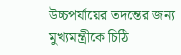উচ্চপর্যায়ের তদন্তের জন্য মুখ্যমন্ত্রীকে চিঠি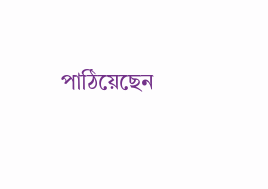পাঠিয়েছেন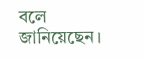বলে জানিয়েছেন।